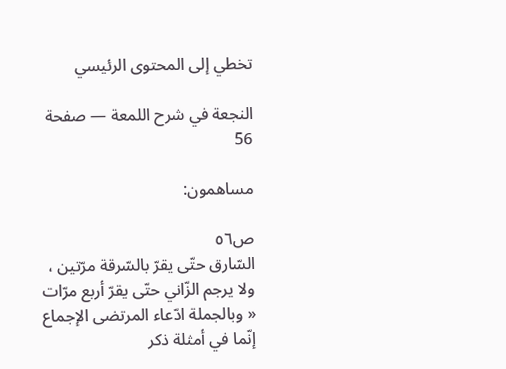تخطي إلى المحتوى الرئيسي

النجعة في شرح اللمعة — صفحة 56

مساهمون:

ص٥٦
السّارق حتّى يقرّ بالسّرقة مرّتين ، ولا يرجم الزّاني حتّى يقرّ أربع مرّات « وبالجملة ادّعاء المرتضى الإجماع إنّما في أمثلة ذكر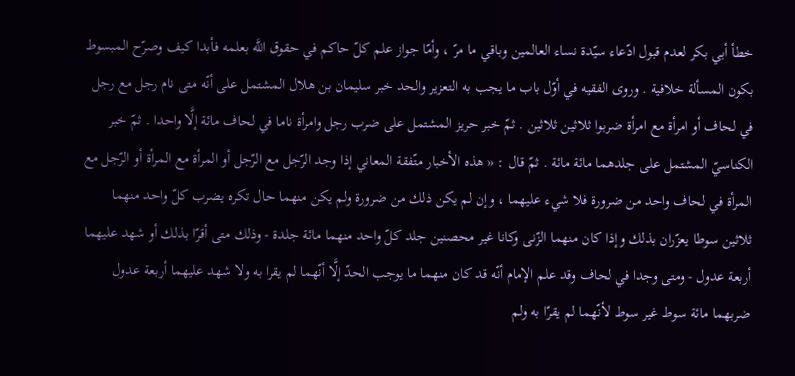خطأ أبي بكر لعدم قبول ادّعاء سيّدة نساء العالمين وباقي ما مرّ ، وأمّا جواز علم كلّ حاكم في حقوق اللَّه بعلمه فأبدا كيف وصرّح المبسوط بكون المسألة خلافية . وروى الفقيه في أوّل باب ما يجب به التعزير والحد خبر سليمان بن هلال المشتمل على أنّه متى نام رجل مع رجل في لحاف أو امرأة مع امرأة ضربوا ثلاثين ثلاثين . ثمّ خبر حريز المشتمل على ضرب رجل وامرأة ناما في لحاف مائة إلَّا واحدا . ثمّ خبر الكناسيّ المشتمل على جلدهما مائة مائة . ثمّ قال : « هذه الأخبار متّفقة المعاني إذا وجد الرّجل مع الرّجل أو المرأة مع المرأة أو الرّجل مع المرأة في لحاف واحد من ضرورة فلا شيء عليهما ، وإن لم يكن ذلك من ضرورة ولم يكن منهما حال تكره يضرب كلّ واحد منهما ثلاثين سوطا يعزّران بذلك وإذا كان منهما الزّنى وكانا غير محصنين جلد كلّ واحد منهما مائة جلدة - وذلك متى أقرّا بذلك أو شهد عليهما أربعة عدول - ومتى وجدا في لحاف وقد علم الإمام أنّه قد كان منهما ما يوجب الحدّ إلَّا أنّهما لم يقرا به ولا شهد عليهما أربعة عدول ضربهما مائة سوط غير سوط لأنّهما لم يقرّا به ولم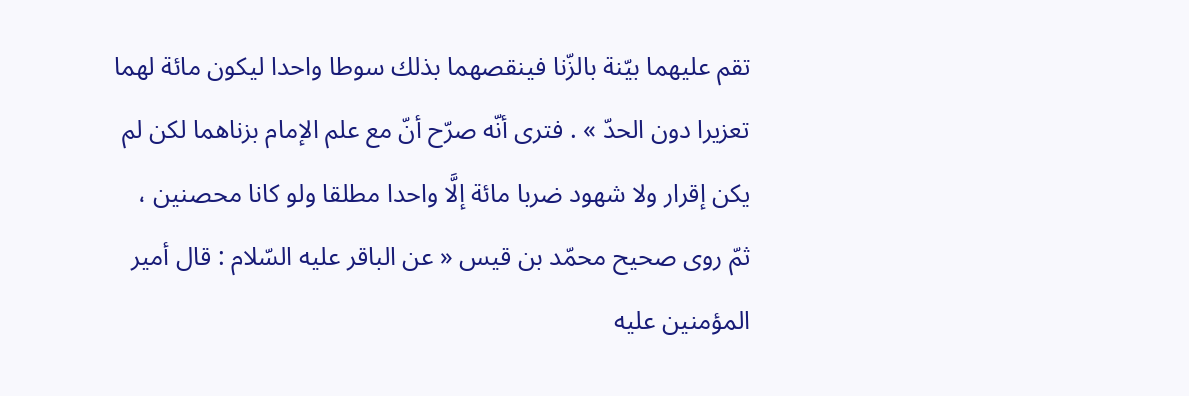تقم عليهما بيّنة بالزّنا فينقصهما بذلك سوطا واحدا ليكون مائة لهما تعزيرا دون الحدّ » . فترى أنّه صرّح أنّ مع علم الإمام بزناهما لكن لم يكن إقرار ولا شهود ضربا مائة إلَّا واحدا مطلقا ولو كانا محصنين ، ثمّ روى صحيح محمّد بن قيس « عن الباقر عليه السّلام : قال أمير المؤمنين عليه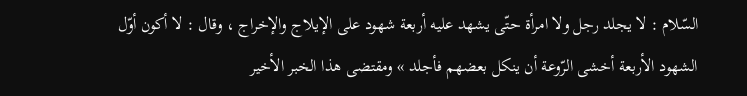السّلام : لا يجلد رجل ولا امرأة حتّى يشهد عليه أربعة شهود على الإيلاج والإخراج ، وقال : لا أكون أوّل الشهود الأربعة أخشى الرّوعة أن ينكل بعضهم فأجلد » ومقتضى هذا الخبر الأخير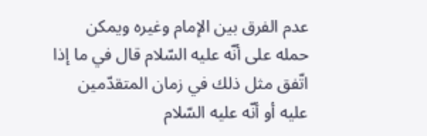عدم الفرق بين الإمام وغيره ويمكن حمله على أنّه عليه السّلام قال في ما إذا اتّفق مثل ذلك في زمان المتقدّمين عليه أو أنّه عليه السّلام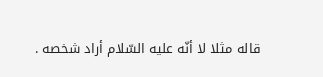قاله مثلا لا أنّه عليه السّلام أراد شخصه .